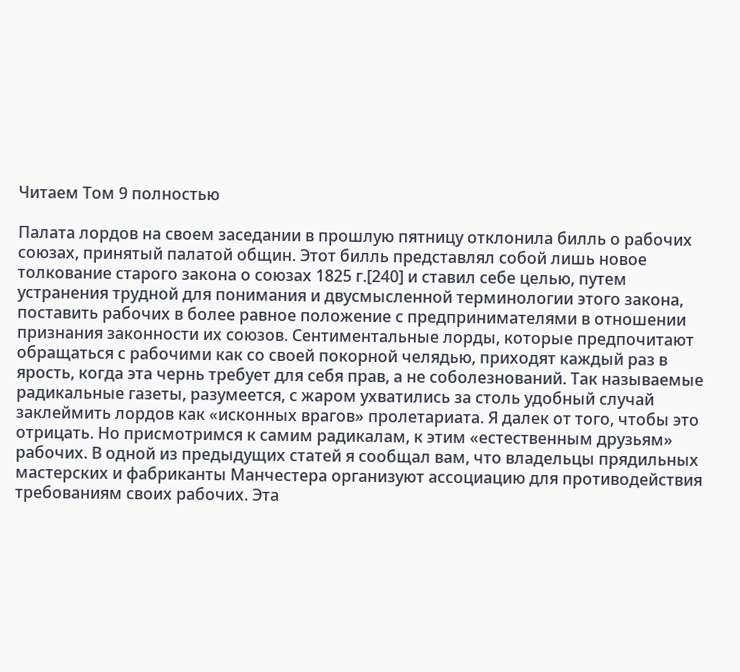Читаем Том 9 полностью

Палата лордов на своем заседании в прошлую пятницу отклонила билль о рабочих союзах, принятый палатой общин. Этот билль представлял собой лишь новое толкование старого закона о союзах 1825 г.[240] и ставил себе целью, путем устранения трудной для понимания и двусмысленной терминологии этого закона, поставить рабочих в более равное положение с предпринимателями в отношении признания законности их союзов. Сентиментальные лорды, которые предпочитают обращаться с рабочими как со своей покорной челядью, приходят каждый раз в ярость, когда эта чернь требует для себя прав, а не соболезнований. Так называемые радикальные газеты, разумеется, с жаром ухватились за столь удобный случай заклеймить лордов как «исконных врагов» пролетариата. Я далек от того, чтобы это отрицать. Но присмотримся к самим радикалам, к этим «естественным друзьям» рабочих. В одной из предыдущих статей я сообщал вам, что владельцы прядильных мастерских и фабриканты Манчестера организуют ассоциацию для противодействия требованиям своих рабочих. Эта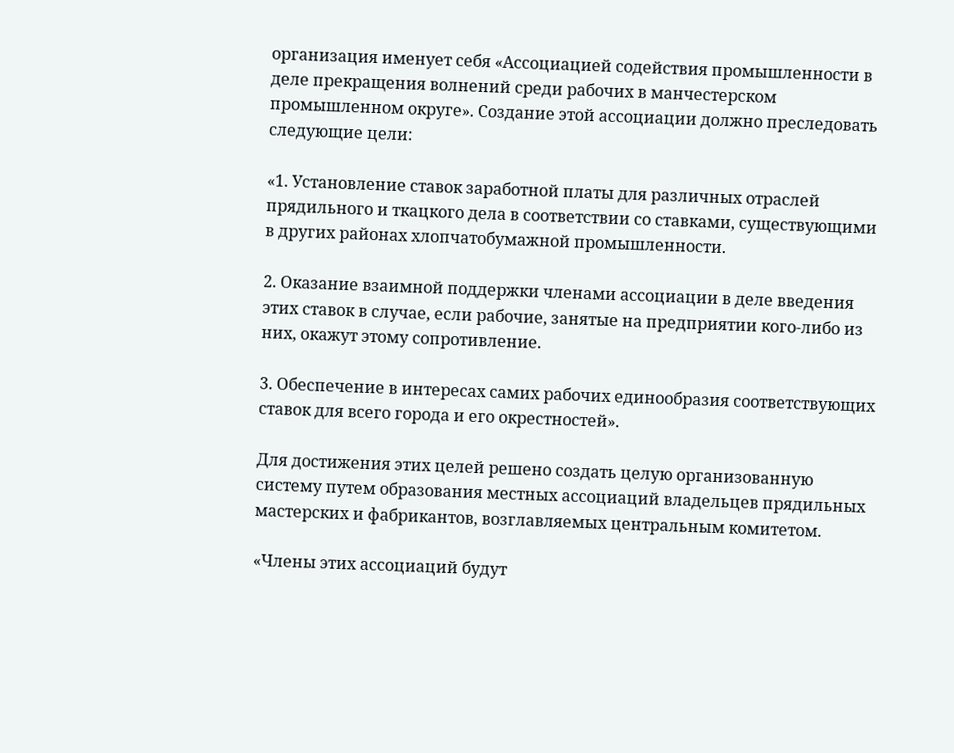организация именует себя «Ассоциацией содействия промышленности в деле прекращения волнений среди рабочих в манчестерском промышленном округе». Создание этой ассоциации должно преследовать следующие цели:

«1. Установление ставок заработной платы для различных отраслей прядильного и ткацкого дела в соответствии со ставками, существующими в других районах хлопчатобумажной промышленности.

2. Оказание взаимной поддержки членами ассоциации в деле введения этих ставок в случае, если рабочие, занятые на предприятии кого-либо из них, окажут этому сопротивление.

3. Обеспечение в интересах самих рабочих единообразия соответствующих ставок для всего города и его окрестностей».

Для достижения этих целей решено создать целую организованную систему путем образования местных ассоциаций владельцев прядильных мастерских и фабрикантов, возглавляемых центральным комитетом.

«Члены этих ассоциаций будут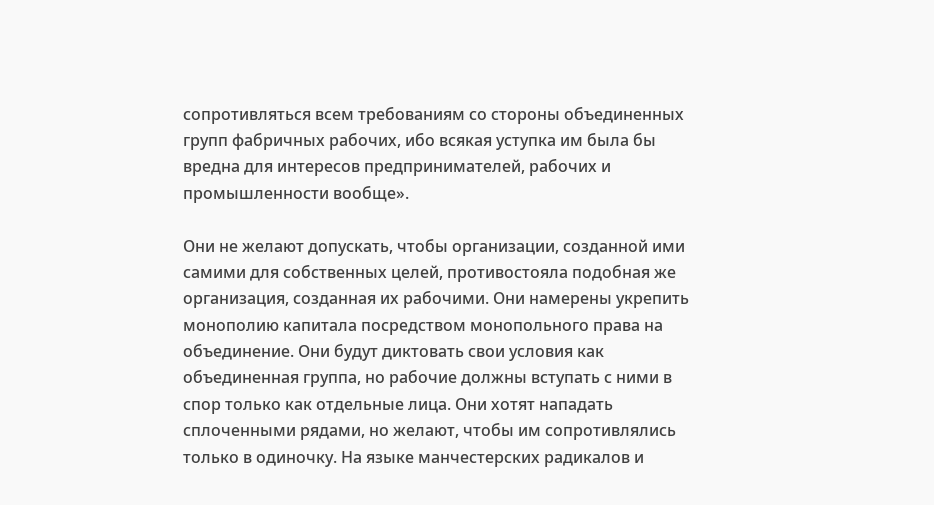сопротивляться всем требованиям со стороны объединенных групп фабричных рабочих, ибо всякая уступка им была бы вредна для интересов предпринимателей, рабочих и промышленности вообще».

Они не желают допускать, чтобы организации, созданной ими самими для собственных целей, противостояла подобная же организация, созданная их рабочими. Они намерены укрепить монополию капитала посредством монопольного права на объединение. Они будут диктовать свои условия как объединенная группа, но рабочие должны вступать с ними в спор только как отдельные лица. Они хотят нападать сплоченными рядами, но желают, чтобы им сопротивлялись только в одиночку. На языке манчестерских радикалов и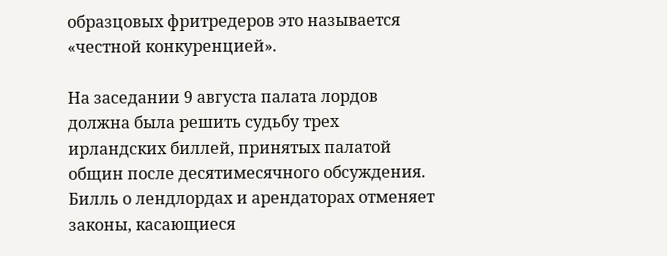образцовых фритредеров это называется «честной конкуренцией».

На заседании 9 августа палата лордов должна была решить судьбу трех ирландских биллей, принятых палатой общин после десятимесячного обсуждения. Билль о лендлордах и арендаторах отменяет законы, касающиеся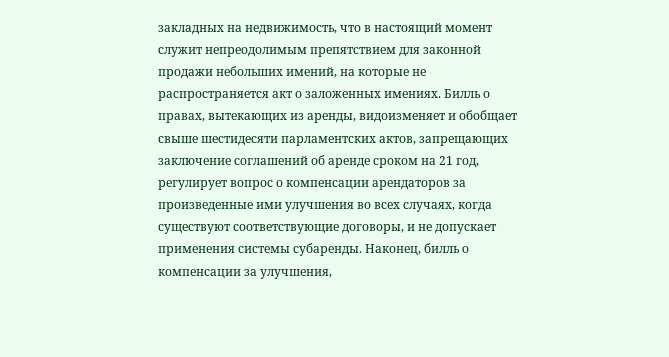закладных на недвижимость, что в настоящий момент служит непреодолимым препятствием для законной продажи небольших имений, на которые не распространяется акт о заложенных имениях. Билль о правах, вытекающих из аренды, видоизменяет и обобщает свыше шестидесяти парламентских актов, запрещающих заключение соглашений об аренде сроком на 21 год, регулирует вопрос о компенсации арендаторов за произведенные ими улучшения во всех случаях, когда существуют соответствующие договоры, и не допускает применения системы субаренды. Наконец, билль о компенсации за улучшения,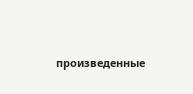произведенные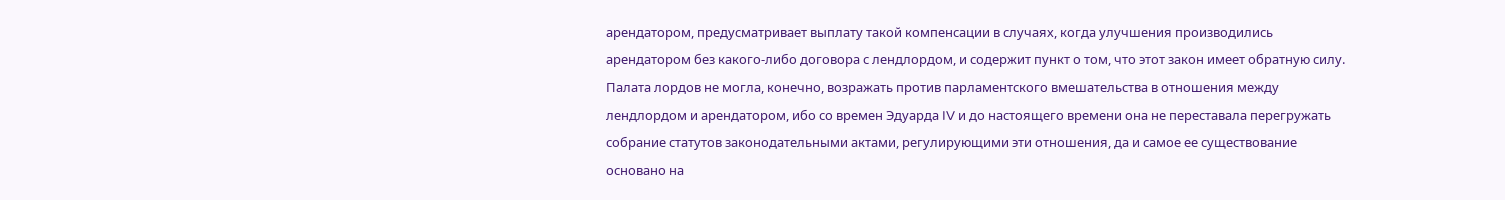арендатором, предусматривает выплату такой компенсации в случаях, когда улучшения производились арендатором без какого-либо договора с лендлордом, и содержит пункт о том, что этот закон имеет обратную силу. Палата лордов не могла, конечно, возражать против парламентского вмешательства в отношения между лендлордом и арендатором, ибо со времен Эдуарда IV и до настоящего времени она не переставала перегружать собрание статутов законодательными актами, регулирующими эти отношения, да и самое ее существование основано на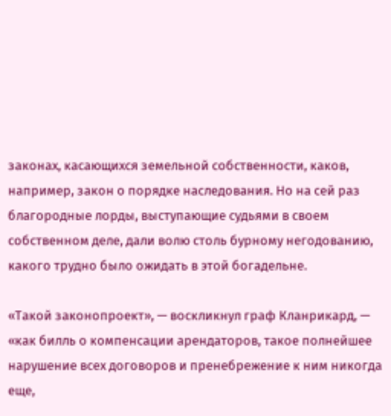законах, касающихся земельной собственности, каков, например, закон о порядке наследования. Но на сей раз благородные лорды, выступающие судьями в своем собственном деле, дали волю столь бурному негодованию, какого трудно было ожидать в этой богадельне.

«Такой законопроект», — воскликнул граф Кланрикард, — «как билль о компенсации арендаторов, такое полнейшее нарушение всех договоров и пренебрежение к ним никогда еще,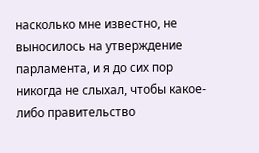насколько мне известно, не выносилось на утверждение парламента, и я до сих пор никогда не слыхал, чтобы какое-либо правительство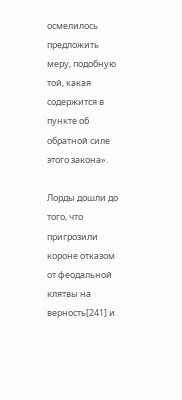осмелилось предложить меру, подобную той, какая содержится в пункте об обратной силе этого закона».

Лорды дошли до того, что пригрозили короне отказом от феодальной клятвы на верность[241] и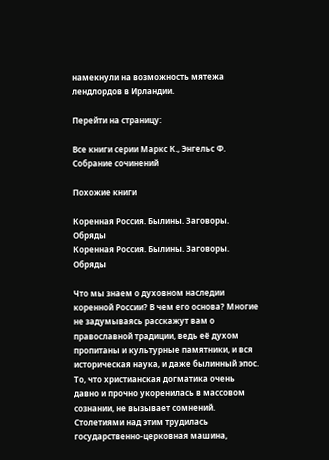намекнули на возможность мятежа лендлордов в Ирландии.

Перейти на страницу:

Все книги серии Маркс К., Энгельс Ф. Собрание сочинений

Похожие книги

Коренная Россия. Былины. Заговоры. Обряды
Коренная Россия. Былины. Заговоры. Обряды

Что мы знаем о духовном наследии коренной России? В чем его основа? Многие не задумываясь расскажут вам о православной традиции, ведь её духом пропитаны и культурные памятники, и вся историческая наука, и даже былинный эпос. То, что христианская догматика очень давно и прочно укоренилась в массовом сознании, не вызывает сомнений. Столетиями над этим трудилась государственно-церковная машина,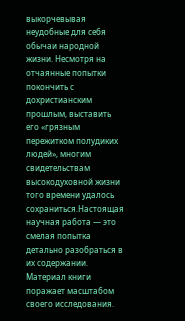выкорчевывая неудобные для себя обычаи народной жизни. Несмотря на отчаянные попытки покончить с дохристианским прошлым, выставить его «грязным пережитком полудиких людей», многим свидетельствам высокодуховной жизни того времени удалось сохраниться.Настоящая научная работа — это смелая попытка детально разобраться в их содержании. Материал книги поражает масштабом своего исследования.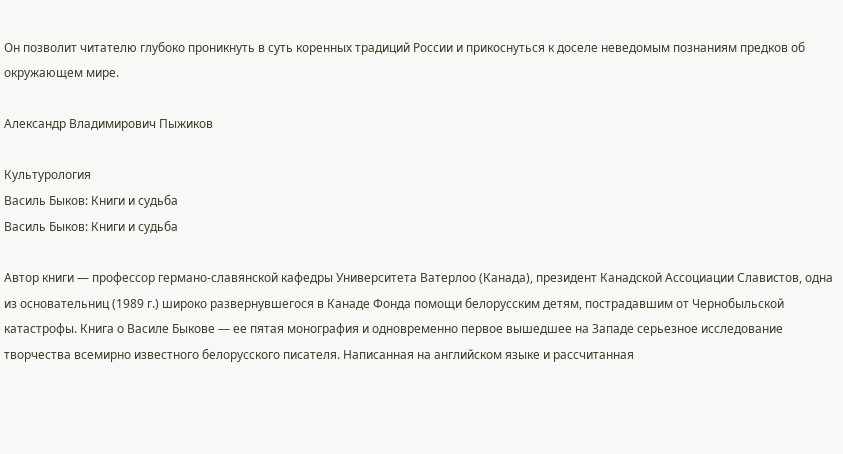Он позволит читателю глубоко проникнуть в суть коренных традиций России и прикоснуться к доселе неведомым познаниям предков об окружающем мире.

Александр Владимирович Пыжиков

Культурология
Василь Быков: Книги и судьба
Василь Быков: Книги и судьба

Автор книги — профессор германо-славянской кафедры Университета Ватерлоо (Канада), президент Канадской Ассоциации Славистов, одна из основательниц (1989 г.) широко развернувшегося в Канаде Фонда помощи белорусским детям, пострадавшим от Чернобыльской катастрофы. Книга о Василе Быкове — ее пятая монография и одновременно первое вышедшее на Западе серьезное исследование творчества всемирно известного белорусского писателя. Написанная на английском языке и рассчитанная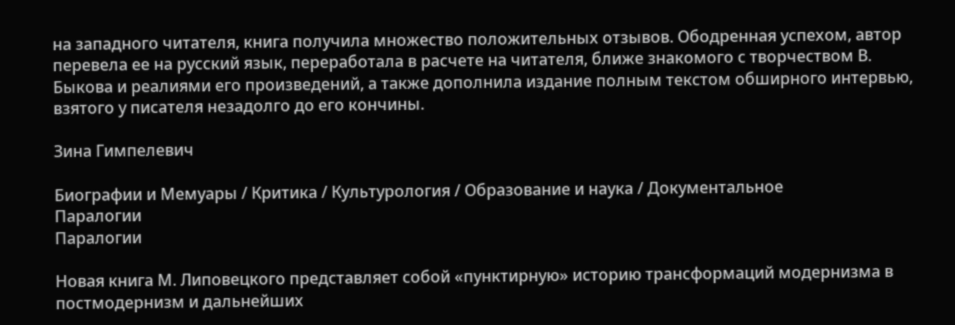на западного читателя, книга получила множество положительных отзывов. Ободренная успехом, автор перевела ее на русский язык, переработала в расчете на читателя, ближе знакомого с творчеством В. Быкова и реалиями его произведений, а также дополнила издание полным текстом обширного интервью, взятого у писателя незадолго до его кончины.

Зина Гимпелевич

Биографии и Мемуары / Критика / Культурология / Образование и наука / Документальное
Паралогии
Паралогии

Новая книга М. Липовецкого представляет собой «пунктирную» историю трансформаций модернизма в постмодернизм и дальнейших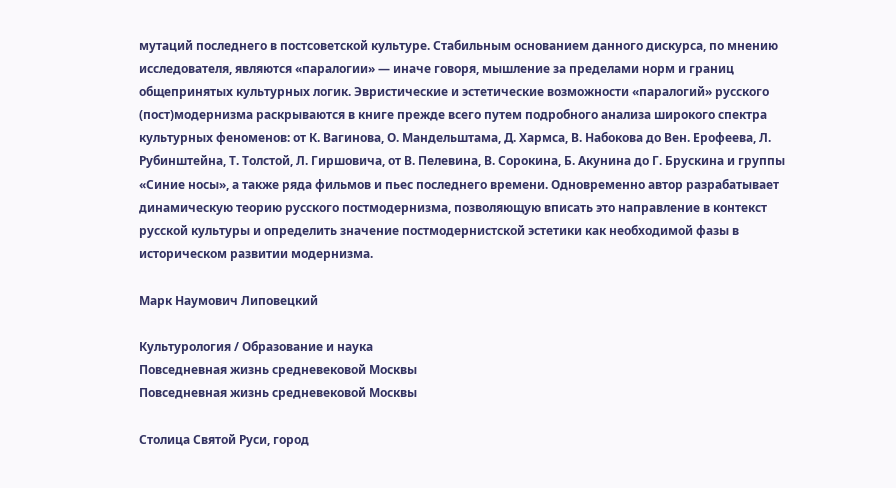мутаций последнего в постсоветской культуре. Стабильным основанием данного дискурса, по мнению исследователя, являются «паралогии» — иначе говоря, мышление за пределами норм и границ общепринятых культурных логик. Эвристические и эстетические возможности «паралогий» русского (пост)модернизма раскрываются в книге прежде всего путем подробного анализа широкого спектра культурных феноменов: от К. Вагинова, О. Мандельштама, Д. Хармса, В. Набокова до Вен. Ерофеева, Л. Рубинштейна, Т. Толстой, Л. Гиршовича, от В. Пелевина, В. Сорокина, Б. Акунина до Г. Брускина и группы «Синие носы», а также ряда фильмов и пьес последнего времени. Одновременно автор разрабатывает динамическую теорию русского постмодернизма, позволяющую вписать это направление в контекст русской культуры и определить значение постмодернистской эстетики как необходимой фазы в историческом развитии модернизма.

Марк Наумович Липовецкий

Культурология / Образование и наука
Повседневная жизнь средневековой Москвы
Повседневная жизнь средневековой Москвы

Столица Святой Руси, город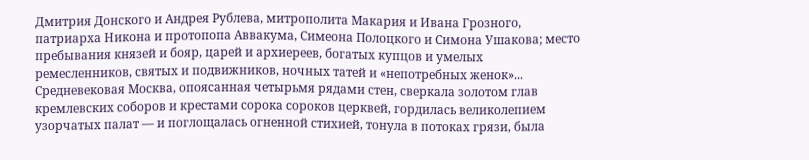Дмитрия Донского и Андрея Рублева, митрополита Макария и Ивана Грозного, патриарха Никона и протопопа Аввакума, Симеона Полоцкого и Симона Ушакова; место пребывания князей и бояр, царей и архиереев, богатых купцов и умелых ремесленников, святых и подвижников, ночных татей и «непотребных женок»... Средневековая Москва, опоясанная четырьмя рядами стен, сверкала золотом глав кремлевских соборов и крестами сорока сороков церквей, гордилась великолепием узорчатых палат — и поглощалась огненной стихией, тонула в потоках грязи, была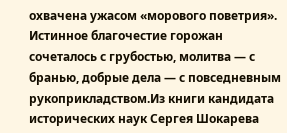охвачена ужасом «морового поветрия». Истинное благочестие горожан сочеталось с грубостью, молитва — с бранью, добрые дела — с повседневным рукоприкладством.Из книги кандидата исторических наук Сергея Шокарева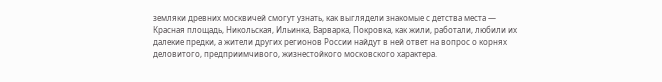земляки древних москвичей смогут узнать, как выглядели знакомые с детства места — Красная площадь, Никольская, Ильинка, Варварка, Покровка, как жили, работали, любили их далекие предки, а жители других регионов России найдут в ней ответ на вопрос о корнях деловитого, предприимчивого, жизнестойкого московского характера.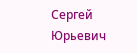Сергей Юрьевич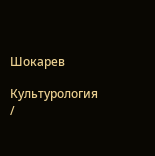Шокарев

Культурология /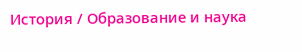История / Образование и наука